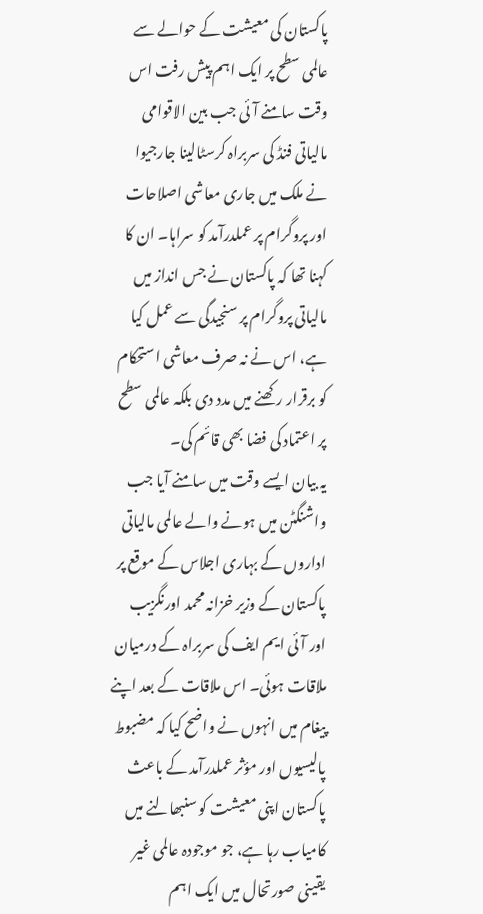پاکستان کی معیشت کے حوالے سے عالمی سطح پر ایک اہم پیش رفت اس وقت سامنے آئی جب بین الاقوامی مالیاتی فنڈ کی سربراہ کرسٹالینا جارجیوا نے ملک میں جاری معاشی اصلاحات اور پروگرام پر عملدرآمد کو سراہا۔ ان کا کہنا تھا کہ پاکستان نے جس انداز میں مالیاتی پروگرام پر سنجیدگی سے عمل کیا ہے، اس نے نہ صرف معاشی استحکام کو برقرار رکھنے میں مدد دی بلکہ عالمی سطح پر اعتماد کی فضا بھی قائم کی۔
یہ بیان ایسے وقت میں سامنے آیا جب واشنگٹن میں ہونے والے عالمی مالیاتی اداروں کے بہاری اجلاس کے موقع پر پاکستان کے وزیر خزانہ محمد اورنگزیب اور آئی ایم ایف کی سربراہ کے درمیان ملاقات ہوئی۔ اس ملاقات کے بعد اپنے پیغام میں انہوں نے واضح کیا کہ مضبوط پالیسیوں اور مؤثر عملدرآمد کے باعث پاکستان اپنی معیشت کو سنبھالنے میں کامیاب رہا ہے، جو موجودہ عالمی غیر یقینی صورتحال میں ایک اہم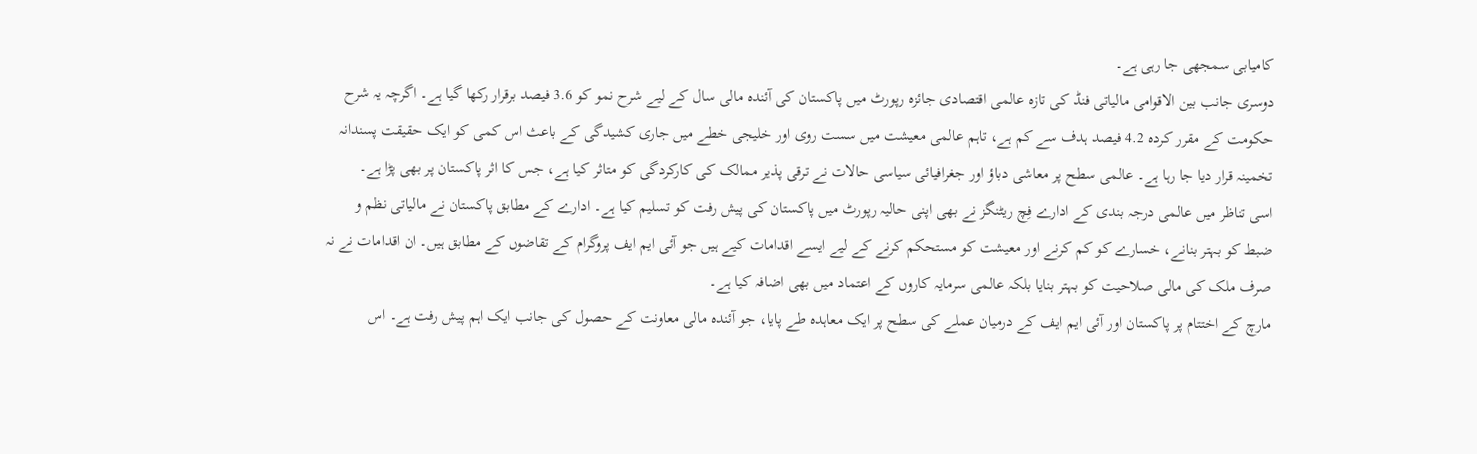کامیابی سمجھی جا رہی ہے۔
دوسری جانب بین الاقوامی مالیاتی فنڈ کی تازہ عالمی اقتصادی جائزہ رپورٹ میں پاکستان کی آئندہ مالی سال کے لیے شرح نمو کو 3.6 فیصد برقرار رکھا گیا ہے۔ اگرچہ یہ شرح حکومت کے مقرر کردہ 4.2 فیصد ہدف سے کم ہے، تاہم عالمی معیشت میں سست روی اور خلیجی خطے میں جاری کشیدگی کے باعث اس کمی کو ایک حقیقت پسندانہ تخمینہ قرار دیا جا رہا ہے۔ عالمی سطح پر معاشی دباؤ اور جغرافیائی سیاسی حالات نے ترقی پذیر ممالک کی کارکردگی کو متاثر کیا ہے، جس کا اثر پاکستان پر بھی پڑا ہے۔
اسی تناظر میں عالمی درجہ بندی کے ادارے فِچ ریٹنگز نے بھی اپنی حالیہ رپورٹ میں پاکستان کی پیش رفت کو تسلیم کیا ہے۔ ادارے کے مطابق پاکستان نے مالیاتی نظم و ضبط کو بہتر بنانے، خسارے کو کم کرنے اور معیشت کو مستحکم کرنے کے لیے ایسے اقدامات کیے ہیں جو آئی ایم ایف پروگرام کے تقاضوں کے مطابق ہیں۔ ان اقدامات نے نہ صرف ملک کی مالی صلاحیت کو بہتر بنایا بلکہ عالمی سرمایہ کاروں کے اعتماد میں بھی اضافہ کیا ہے۔
مارچ کے اختتام پر پاکستان اور آئی ایم ایف کے درمیان عملے کی سطح پر ایک معاہدہ طے پایا، جو آئندہ مالی معاونت کے حصول کی جانب ایک اہم پیش رفت ہے۔ اس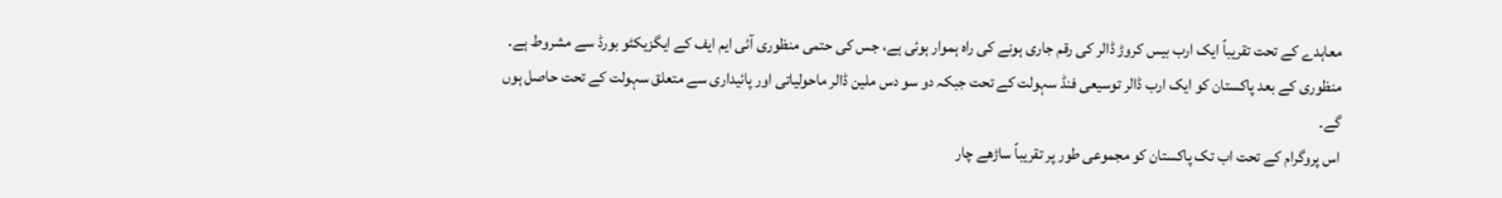معاہدے کے تحت تقریباً ایک ارب بیس کروڑ ڈالر کی رقم جاری ہونے کی راہ ہموار ہوئی ہے، جس کی حتمی منظوری آئی ایم ایف کے ایگزیکٹو بورڈ سے مشروط ہے۔ منظوری کے بعد پاکستان کو ایک ارب ڈالر توسیعی فنڈ سہولت کے تحت جبکہ دو سو دس ملین ڈالر ماحولیاتی اور پائیداری سے متعلق سہولت کے تحت حاصل ہوں گے۔
اس پروگرام کے تحت اب تک پاکستان کو مجموعی طور پر تقریباً ساڑھے چار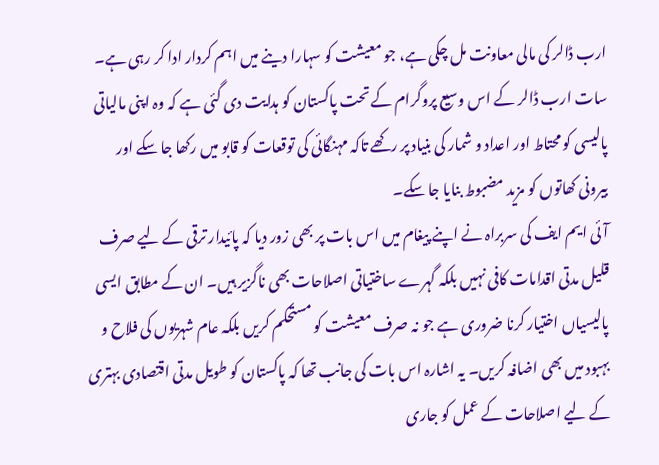ارب ڈالر کی مالی معاونت مل چکی ہے، جو معیشت کو سہارا دینے میں اہم کردار ادا کر رہی ہے۔ سات ارب ڈالر کے اس وسیع پروگرام کے تحت پاکستان کو ہدایت دی گئی ہے کہ وہ اپنی مالیاتی پالیسی کو محتاط اور اعداد و شمار کی بنیاد پر رکھے تاکہ مہنگائی کی توقعات کو قابو میں رکھا جا سکے اور بیرونی کھاتوں کو مزید مضبوط بنایا جا سکے۔
آئی ایم ایف کی سربراہ نے اپنے پیغام میں اس بات پر بھی زور دیا کہ پائیدار ترقی کے لیے صرف قلیل مدتی اقدامات کافی نہیں بلکہ گہرے ساختیاتی اصلاحات بھی ناگزیر ہیں۔ ان کے مطابق ایسی پالیسیاں اختیار کرنا ضروری ہے جو نہ صرف معیشت کو مستحکم کریں بلکہ عام شہریوں کی فلاح و بہبود میں بھی اضافہ کریں۔ یہ اشارہ اس بات کی جانب تھا کہ پاکستان کو طویل مدتی اقتصادی بہتری کے لیے اصلاحات کے عمل کو جاری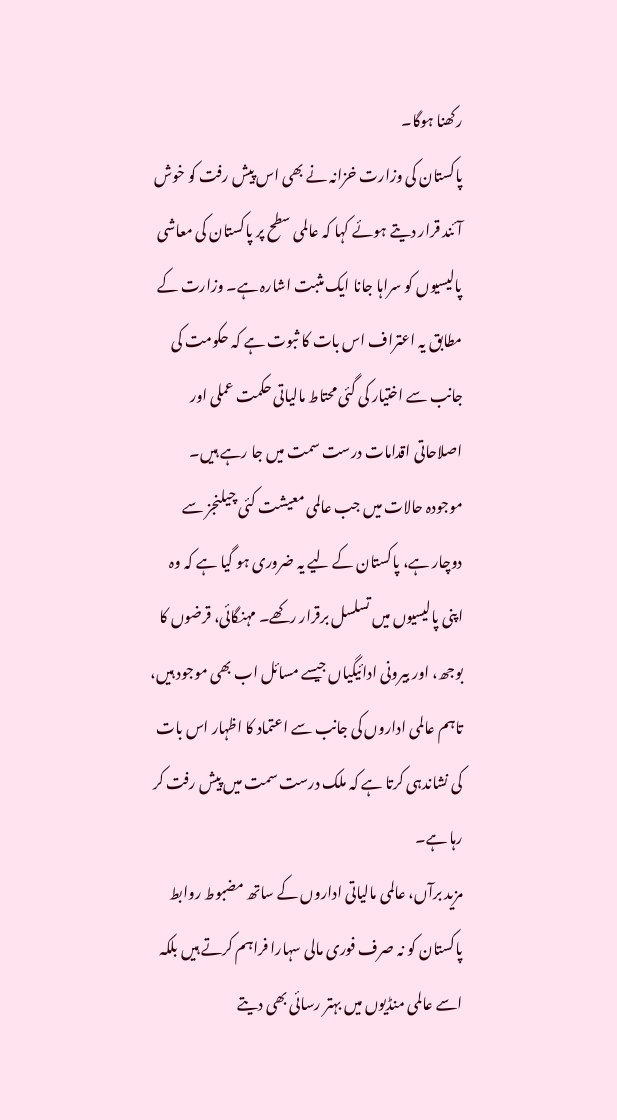رکھنا ہوگا۔
پاکستان کی وزارت خزانہ نے بھی اس پیش رفت کو خوش آئند قرار دیتے ہوئے کہا کہ عالمی سطح پر پاکستان کی معاشی پالیسیوں کو سراہا جانا ایک مثبت اشارہ ہے۔ وزارت کے مطابق یہ اعتراف اس بات کا ثبوت ہے کہ حکومت کی جانب سے اختیار کی گئی محتاط مالیاتی حکمت عملی اور اصلاحاتی اقدامات درست سمت میں جا رہے ہیں۔
موجودہ حالات میں جب عالمی معیشت کئی چیلنجز سے دوچار ہے، پاکستان کے لیے یہ ضروری ہو گیا ہے کہ وہ اپنی پالیسیوں میں تسلسل برقرار رکھے۔ مہنگائی، قرضوں کا بوجھ، اور بیرونی ادائیگیاں جیسے مسائل اب بھی موجود ہیں، تاہم عالمی اداروں کی جانب سے اعتماد کا اظہار اس بات کی نشاندہی کرتا ہے کہ ملک درست سمت میں پیش رفت کر رہا ہے۔
مزید برآں، عالمی مالیاتی اداروں کے ساتھ مضبوط روابط پاکستان کو نہ صرف فوری مالی سہارا فراہم کرتے ہیں بلکہ اسے عالمی منڈیوں میں بہتر رسائی بھی دیتے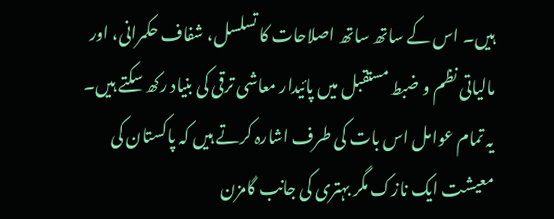ہیں۔ اس کے ساتھ ساتھ اصلاحات کا تسلسل، شفاف حکمرانی، اور مالیاتی نظم و ضبط مستقبل میں پائیدار معاشی ترقی کی بنیاد رکھ سکتے ہیں۔
یہ تمام عوامل اس بات کی طرف اشارہ کرتے ہیں کہ پاکستان کی معیشت ایک نازک مگر بہتری کی جانب گامزن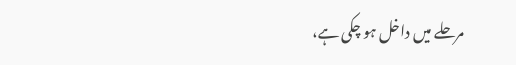مرحلے میں داخل ہو چکی ہے،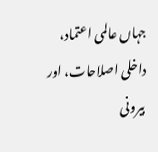جہاں عالمی اعتماد، داخلی اصلاحات، اور بیرونی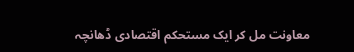معاونت مل کر ایک مستحکم اقتصادی ڈھانچہ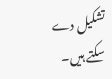تشکیل دے سکتے ہیں۔